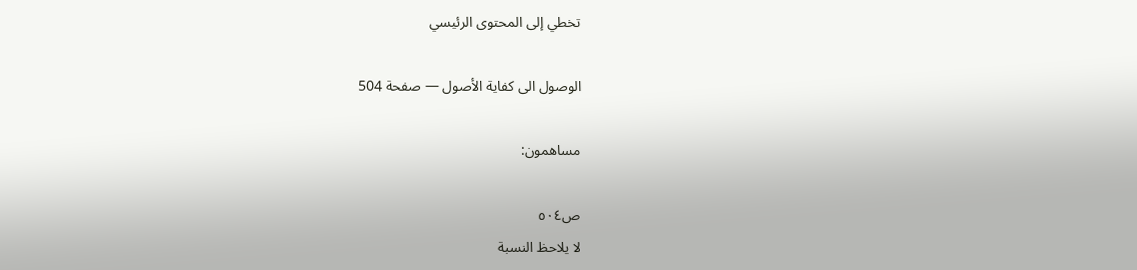تخطي إلى المحتوى الرئيسي

الوصول الى كفاية الأصول — صفحة 504

مساهمون:

ص٥٠٤
لا يلاحظ النسبة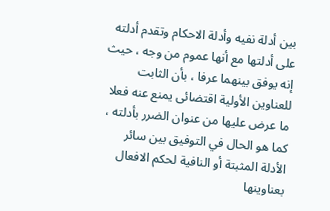بين أدلة نفيه وأدلة الاحكام وتقدم أدلته على أدلتها مع أنها عموم من وجه ، حيث إنه يوفق بينهما عرفا ، بأن الثابت للعناوين الأولية اقتضائى يمنع عنه فعلا ما عرض عليها من عنوان الضرر بأدلته ، كما هو الحال في التوفيق بين سائر الأدلة المثبتة أو النافية لحكم الافعال بعناوينها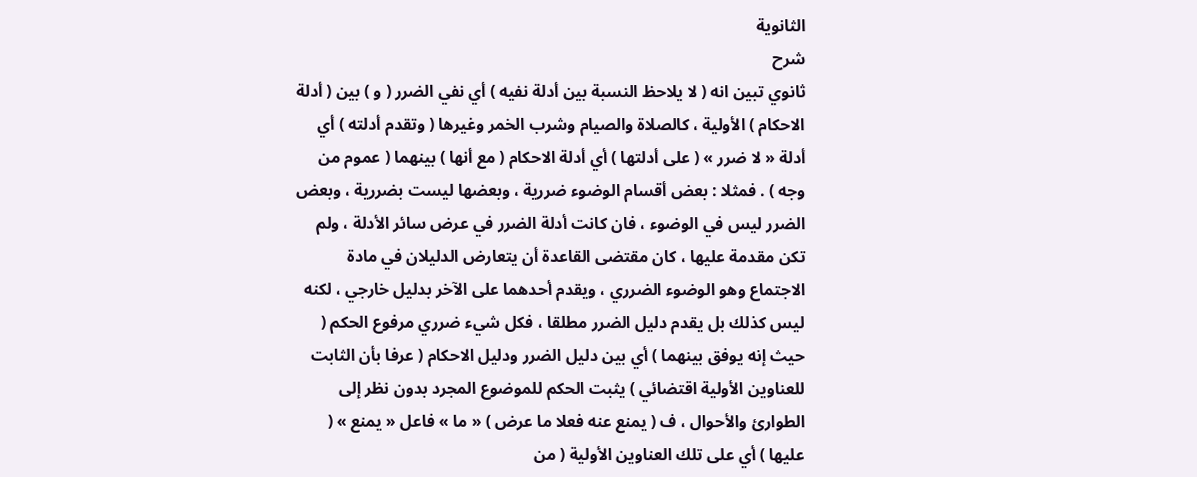الثانوية
شرح
ثانوي تبين انه ( لا يلاحظ النسبة بين أدلة نفيه ) أي نفي الضرر ( و ) بين ( أدلة الاحكام ) الأولية ، كالصلاة والصيام وشرب الخمر وغيرها ( وتقدم أدلته ) أي أدلة « لا ضرر » ( على أدلتها ) أي أدلة الاحكام ( مع أنها ) بينهما ( عموم من وجه ) . فمثلا : بعض أقسام الوضوء ضررية ، وبعضها ليست بضررية ، وبعض الضرر ليس في الوضوء ، فان كانت أدلة الضرر في عرض سائر الأدلة ، ولم تكن مقدمة عليها ، كان مقتضى القاعدة أن يتعارض الدليلان في مادة الاجتماع وهو الوضوء الضرري ، ويقدم أحدهما على الآخر بدليل خارجي ، لكنه ليس كذلك بل يقدم دليل الضرر مطلقا ، فكل شيء ضرري مرفوع الحكم ( حيث إنه يوفق بينهما ) أي بين دليل الضرر ودليل الاحكام ( عرفا بأن الثابت للعناوين الأولية اقتضائي ) يثبت الحكم للموضوع المجرد بدون نظر إلى الطوارئ والأحوال ، ف ( يمنع عنه فعلا ما عرض ) « ما » فاعل « يمنع » ( عليها ) أي على تلك العناوين الأولية ( من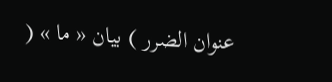عنوان الضرر ) بيان « ما » (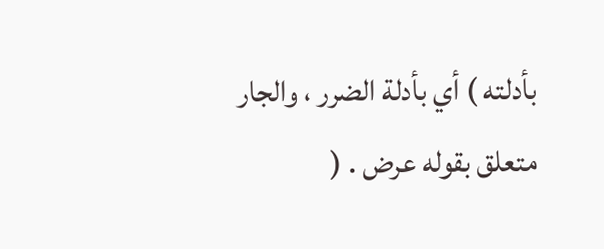بأدلته ) أي بأدلة الضرر ، والجار متعلق بقوله عرض . (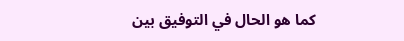كما هو الحال في التوفيق بين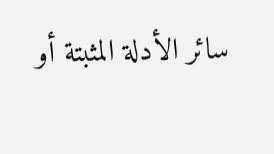سائر الأدلة المثبتة أو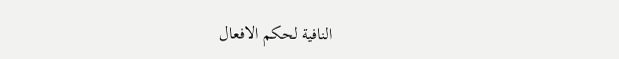النافية لحكم الافعال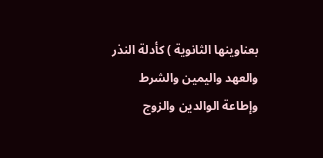بعناوينها الثانوية ) كأدلة النذر والعهد واليمين والشرط وإطاعة الوالدين والزوج